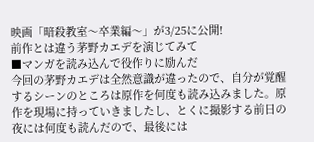映画「暗殺教室〜卒業編〜」が3/25に公開!
前作とは違う茅野カエデを演じてみて
■マンガを読み込んで役作りに励んだ
今回の茅野カエデは全然意識が違ったので、自分が覚醒するシーンのところは原作を何度も読み込みました。原作を現場に持っていきましたし、とくに撮影する前日の夜には何度も読んだので、最後には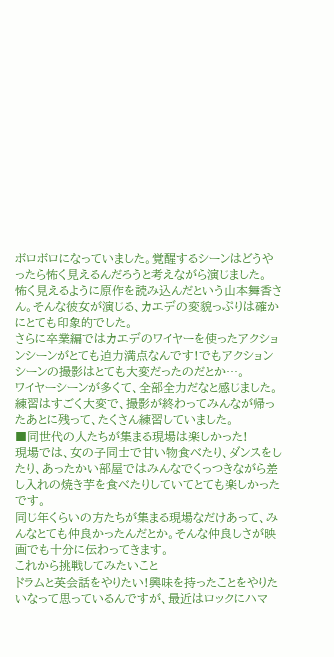ボロボロになっていました。覚醒するシーンはどうやったら怖く見えるんだろうと考えながら演じました。
怖く見えるように原作を読み込んだという山本舞香さん。そんな彼女が演じる、カエデの変貌っぷりは確かにとても印象的でした。
さらに卒業編ではカエデのワイヤーを使ったアクションシーンがとても迫力満点なんです!でもアクションシーンの撮影はとても大変だったのだとか…。
ワイヤーシーンが多くて、全部全力だなと感じました。練習はすごく大変で、撮影が終わってみんなが帰ったあとに残って、たくさん練習していました。
■同世代の人たちが集まる現場は楽しかった!
現場では、女の子同士で甘い物食べたり、ダンスをしたり、あったかい部屋ではみんなでくっつきながら差し入れの焼き芋を食べたりしていてとても楽しかったです。
同じ年くらいの方たちが集まる現場なだけあって、みんなとても仲良かったんだとか。そんな仲良しさが映画でも十分に伝わってきます。
これから挑戦してみたいこと
ドラムと英会話をやりたい!興味を持ったことをやりたいなって思っているんですが、最近はロックにハマ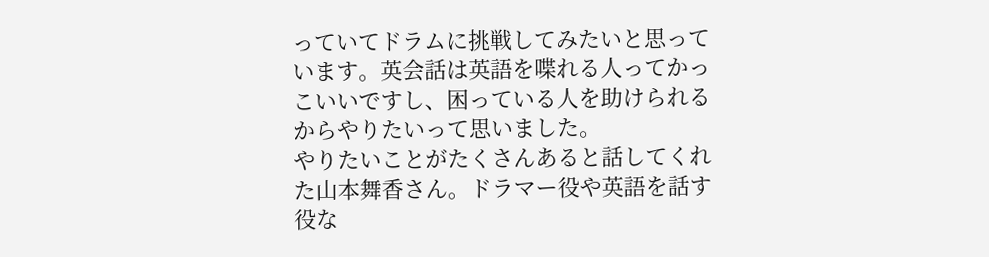っていてドラムに挑戦してみたいと思っています。英会話は英語を喋れる人ってかっこいいですし、困っている人を助けられるからやりたいって思いました。
やりたいことがたくさんあると話してくれた山本舞香さん。ドラマー役や英語を話す役な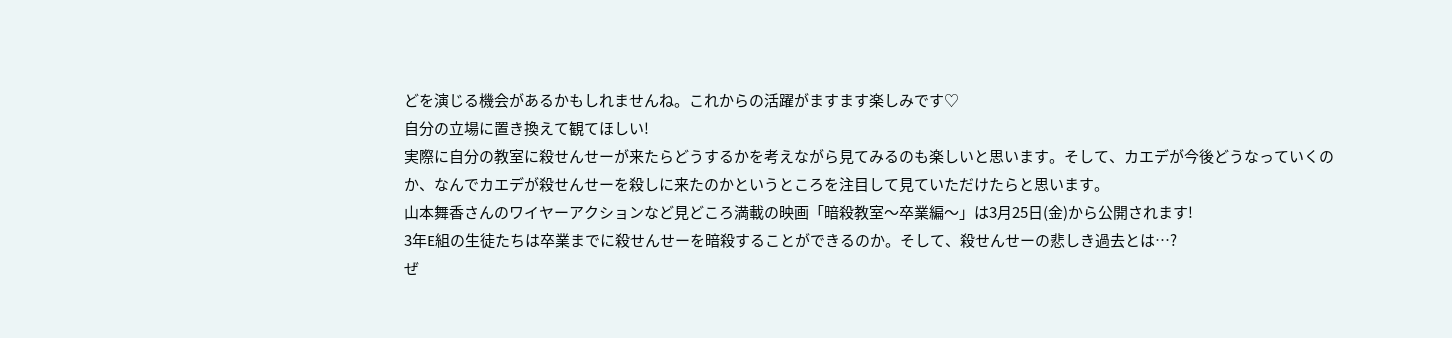どを演じる機会があるかもしれませんね。これからの活躍がますます楽しみです♡
自分の立場に置き換えて観てほしい!
実際に自分の教室に殺せんせーが来たらどうするかを考えながら見てみるのも楽しいと思います。そして、カエデが今後どうなっていくのか、なんでカエデが殺せんせーを殺しに来たのかというところを注目して見ていただけたらと思います。
山本舞香さんのワイヤーアクションなど見どころ満載の映画「暗殺教室〜卒業編〜」は3月25日(金)から公開されます!
3年E組の生徒たちは卒業までに殺せんせーを暗殺することができるのか。そして、殺せんせーの悲しき過去とは…?
ぜ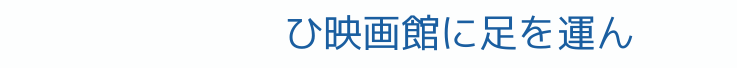ひ映画館に足を運ん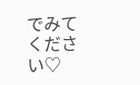でみてください♡